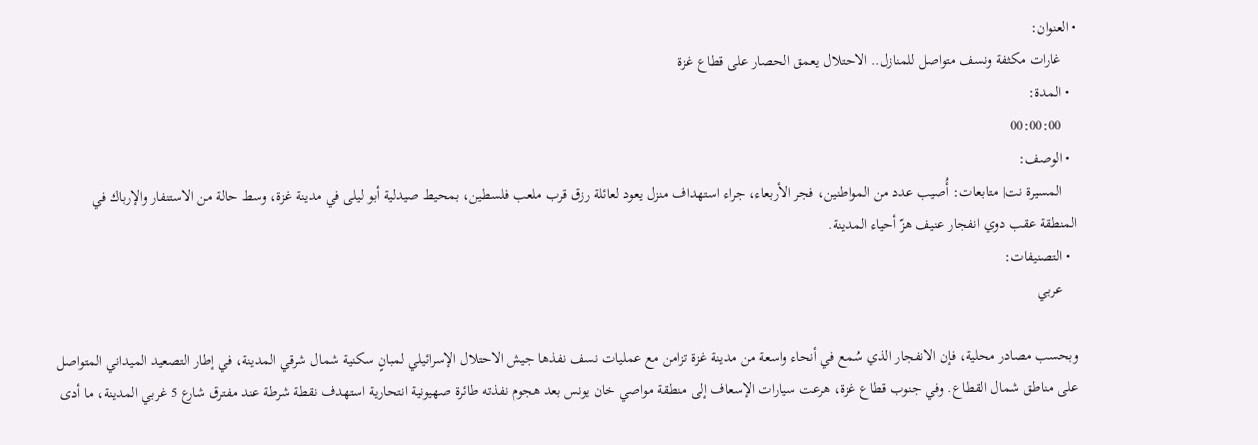• العنوان:
    غارات مكثفة ونسف متواصل للمنازل.. الاحتلال يعمق الحصار على قطاع غزة
  • المدة:
    00:00:00
  • الوصف:
    المسيرة نت| متابعات: أُصيب عدد من المواطنين، فجر الأربعاء، جراء استهداف منزل يعود لعائلة رزق قرب ملعب فلسطين، بمحيط صيدلية أبو ليلى في مدينة غزة، وسط حالة من الاستنفار والإرباك في المنطقة عقب دوي انفجار عنيف هزّ أحياء المدينة.
  • التصنيفات:
    عربي

وبحسب مصادر محلية، فإن الانفجار الذي سُمع في أنحاء واسعة من مدينة غزة تزامن مع عمليات نسف نفذها جيش الاحتلال الإسرائيلي لمبانٍ سكنية شمال شرقي المدينة، في إطار التصعيد الميداني المتواصل على مناطق شمال القطاع. وفي جنوب قطاع غزة، هرعت سيارات الإسعاف إلى منطقة مواصي خان يونس بعد هجوم نفذته طائرة صهيونية انتحارية استهدف نقطة شرطة عند مفترق شارع 5 غربي المدينة، ما أدى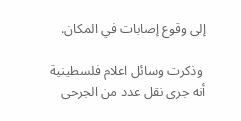إلى وقوع إصابات في المكان.

 وذكرت وسائل اعلام فلسطينية أنه جرى نقل عدد من الجرحى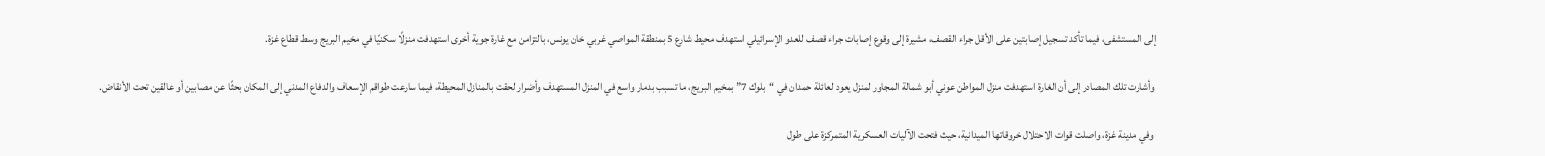إلى المستشفى، فيما تأكد تسجيل إصابتين على الأقل جراء القصف، مشيرة إلى وقوع إصابات جراء قصف للعدو الإسرائيلي استهدف محيط شارع 5 بمنطقة المواصي غربي خان يونس، بالتزامن مع غارة جوية أخرى استهدفت منزلًا سكنيًا في مخيم البريج وسط قطاع غزة.

 وأشارت تلك المصادر إلى أن الغارة استهدفت منزل المواطن عوني أبو شمالة المجاور لمنزل يعود لعائلة حمدان في “بلوك 7” بمخيم البريج، ما تسبب بدمار واسع في المنزل المستهدف وأضرار لحقت بالمنازل المحيطة، فيما سارعت طواقم الإسعاف والدفاع المدني إلى المكان بحثًا عن مصابين أو عالقين تحت الأنقاض.

 وفي مدينة غزة، واصلت قوات الاحتلال خروقاتها الميدانية، حيث فتحت الآليات العسكرية المتمركزة على طول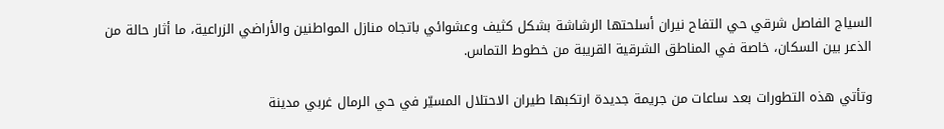السياج الفاصل شرقي حي التفاح نيران أسلحتها الرشاشة بشكل كثيف وعشوائي باتجاه منازل المواطنين والأراضي الزراعية، ما أثار حالة من الذعر بين السكان، خاصة في المناطق الشرقية القريبة من خطوط التماس.

وتأتي هذه التطورات بعد ساعات من جريمة جديدة ارتكبها طيران الاحتلال المسيّر في حي الرمال غربي مدينة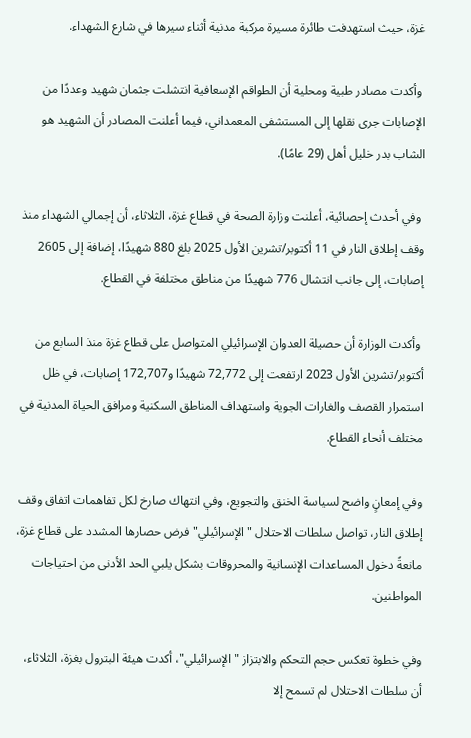غزة، حيث استهدفت طائرة مسيرة مركبة مدنية أثناء سيرها في شارع الشهداء.

 وأكدت مصادر طبية ومحلية أن الطواقم الإسعافية انتشلت جثمان شهيد وعددًا من الإصابات جرى نقلها إلى المستشفى المعمداني، فيما أعلنت المصادر أن الشهيد هو الشاب بدر خليل أهل (29 عامًا).

 وفي أحدث إحصائية، أعلنت وزارة الصحة في قطاع غزة، الثلاثاء، أن إجمالي الشهداء منذ وقف إطلاق النار في 11 أكتوبر/تشرين الأول 2025 بلغ 880 شهيدًا، إضافة إلى 2605 إصابات، إلى جانب انتشال 776 شهيدًا من مناطق مختلفة في القطاع.

 وأكدت الوزارة أن حصيلة العدوان الإسرائيلي المتواصل على قطاع غزة منذ السابع من أكتوبر/تشرين الأول 2023 ارتفعت إلى 72,772 شهيدًا و172,707 إصابات، في ظل استمرار القصف والغارات الجوية واستهداف المناطق السكنية ومرافق الحياة المدنية في مختلف أنحاء القطاع.

وفي إمعانٍ واضح لسياسة الخنق والتجويع، وفي انتهاك صارخ لكل تفاهمات اتفاق وقف إطلاق النار، تواصل سلطات الاحتلال "الإسرائيلي" فرض حصارها المشدد على قطاع غزة، مانعةً دخول المساعدات الإنسانية والمحروقات بشكل يلبي الحد الأدنى من احتياجات المواطنين.

وفي خطوة تعكس حجم التحكم والابتزاز "الإسرائيلي"، أكدت هيئة البترول بغزة، الثلاثاء، أن سلطات الاحتلال لم تسمح إلا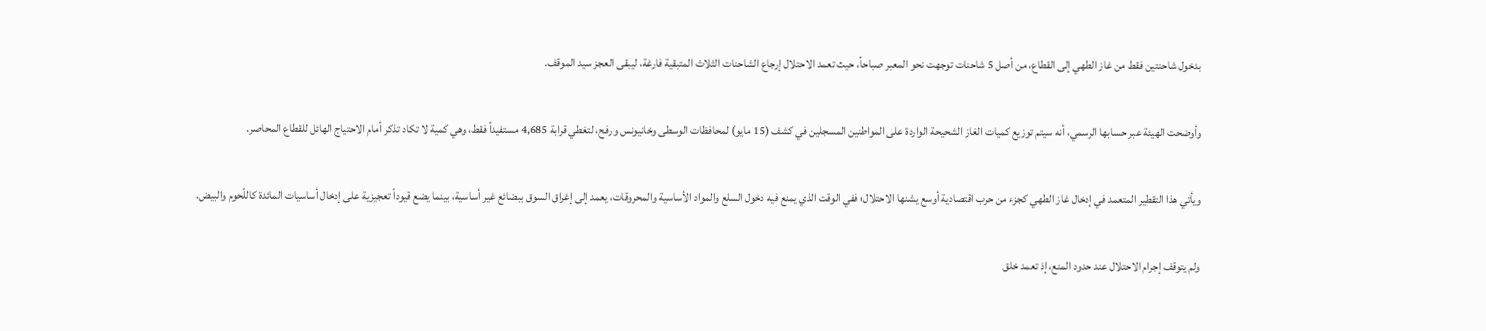بدخول شاحنتين فقط من غاز الطهي إلى القطاع، من أصل 5 شاحنات توجهت نحو المعبر صباحاً، حيث تعمد الاحتلال إرجاع الشاحنات الثلاث المتبقية فارغة، ليبقى العجز سيد الموقف.

وأوضحت الهيئة عبر حسابها الرسمي، أنه سيتم توزيع كميات الغاز الشحيحة الواردة على المواطنين المسجلين في كشف (15 مايو) لمحافظات الوسطى وخانيونس ورفح، لتغطي قرابة 4,685 مستفيداً فقط، وهي كمية لا تكاد تذكر أمام الاحتياج الهائل للقطاع المحاصر.

ويأتي هذا التقطير المتعمد في إدخال غاز الطهي كجزء من حرب اقتصادية أوسع يشنها الاحتلال؛ ففي الوقت الذي يمنع فيه دخول السلع والمواد الأساسية والمحروقات، يعمد إلى إغراق السوق ببضائع غير أساسية، بينما يضع قيوداً تعجيزية على إدخال أساسيات المائدة كاللّحوم والبيض.

ولم يتوقف إجرام الاحتلال عند حدود المنع، إذ تعمد خلق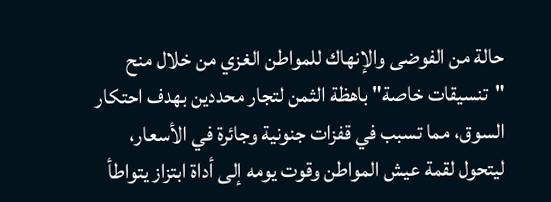حالة من الفوضى والإنهاك للمواطن الغزي من خلال منح "تنسيقات خاصة" باهظة الثمن لتجار محددين بهدف احتكار السوق، مما تسبب في قفزات جنونية وجائرة في الأسعار، ليتحول لقمة عيش المواطن وقوت يومه إلى أداة ابتزاز يتواطأ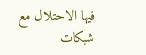فيها الاحتلال مع شبكات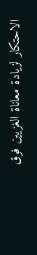الاحتكار لزيادة معاناة الغزيين فوق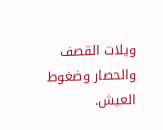ويلات القصف والحصار وضغوط العيش.